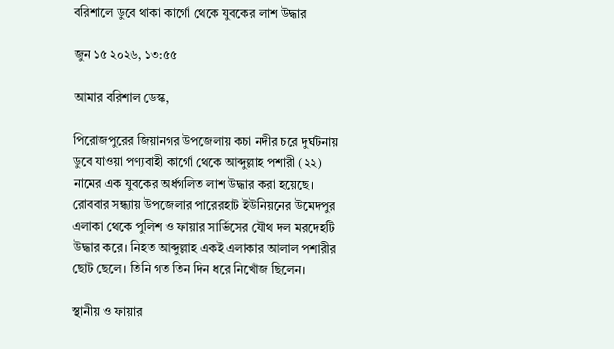বরিশালে ডুবে থাকা কার্গো থেকে যুবকের লাশ উদ্ধার

জুন ১৫ ২০২৬, ১৩:৫৫

আমার বরিশাল ডেস্ক,

পিরোজপুরের জিয়ানগর উপজেলায় কচা নদীর চরে দুর্ঘটনায় ডুবে যাওয়া পণ্যবাহী কার্গো থেকে আব্দুল্লাহ পশারী (২২) নামের এক যুবকের অর্ধগলিত লাশ উদ্ধার করা হয়েছে। রোববার সন্ধ্যায় উপজেলার পারেরহাট ইউনিয়নের উমেদপুর এলাকা থেকে পুলিশ ও ফায়ার সার্ভিসের যৌথ দল মরদেহটি উদ্ধার করে। নিহত আব্দুল্লাহ একই এলাকার আলাল পশারীর ছোট ছেলে। তিনি গত তিন দিন ধরে নিখোঁজ ছিলেন।

স্থানীয় ও ফায়ার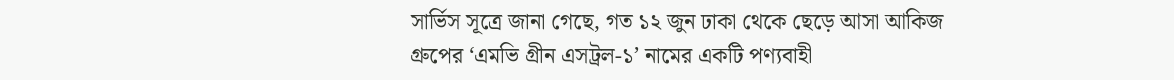সার্ভিস সূত্রে জানা গেছে, গত ১২ জুন ঢাকা থেকে ছেড়ে আসা আকিজ গ্রুপের ‘এমভি গ্রীন এসট্রল-১’ নামের একটি পণ্যবাহী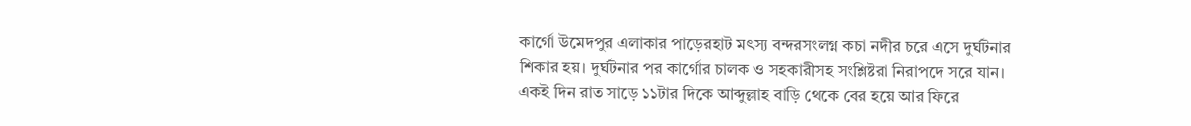কার্গো উমেদপুর এলাকার পাড়েরহাট মৎস্য বন্দরসংলগ্ন কচা নদীর চরে এসে দুর্ঘটনার শিকার হয়। দুর্ঘটনার পর কার্গোর চালক ও সহকারীসহ সংশ্লিষ্টরা নিরাপদে সরে যান। একই দিন রাত সাড়ে ১১টার দিকে আব্দুল্লাহ বাড়ি থেকে বের হয়ে আর ফিরে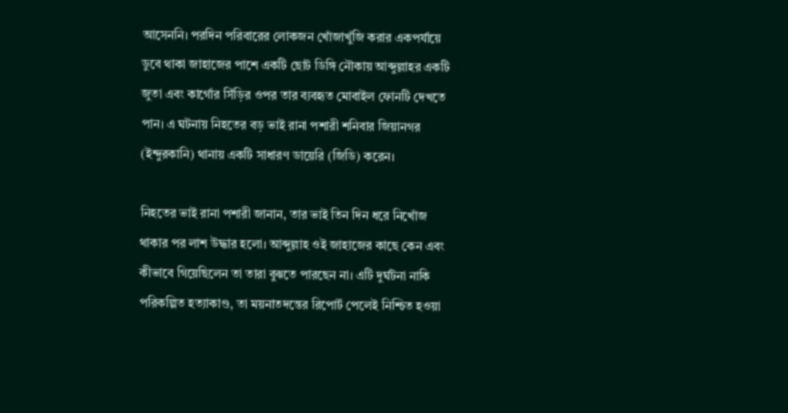আসেননি। পরদিন পরিবারের লোকজন খোঁজাখুঁজি করার একপর্যায়ে ডুবে থাকা জাহাজের পাশে একটি ছোট ডিঙ্গি নৌকায় আব্দুল্লাহর একটি জুতা এবং কার্গোর সিঁড়ির ওপর তার ব্যবহৃত মোবাইল ফোনটি দেখতে পান। এ ঘটনায় নিহতের বড় ভাই রানা পশারী শনিবার জিয়ানগর (ইন্দুরকানি) থানায় একটি সাধারণ ডায়েরি (জিডি) করেন।

নিহতের ভাই রানা পশারী জানান, তার ভাই তিন দিন ধরে নিখোঁজ থাকার পর লাশ উদ্ধার হলো। আব্দুল্লাহ ওই জাহাজের কাছে কেন এবং কীভাবে গিয়েছিলেন তা তারা বুঝতে পারছেন না। এটি দুর্ঘটনা নাকি পরিকল্পিত হত্যাকাণ্ড, তা ময়নাতদন্তের রিপোর্ট পেলেই নিশ্চিত হওয়া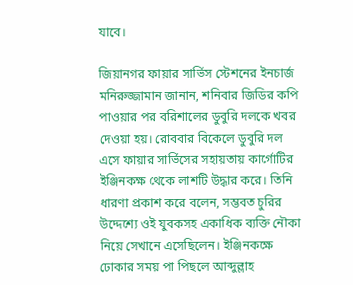যাবে।

জিয়ানগর ফায়ার সার্ভিস স্টেশনের ইনচার্জ মনিরুজ্জামান জানান, শনিবার জিডির কপি পাওয়ার পর বরিশালের ডুবুরি দলকে খবর দেওয়া হয়। রোববার বিকেলে ডুবুরি দল এসে ফায়ার সার্ভিসের সহায়তায় কার্গোটির ইঞ্জিনকক্ষ থেকে লাশটি উদ্ধার করে। তিনি ধারণা প্রকাশ করে বলেন, সম্ভবত চুরির উদ্দেশ্যে ওই যুবকসহ একাধিক ব্যক্তি নৌকা নিয়ে সেখানে এসেছিলেন। ইঞ্জিনকক্ষে ঢোকার সময় পা পিছলে আব্দুল্লাহ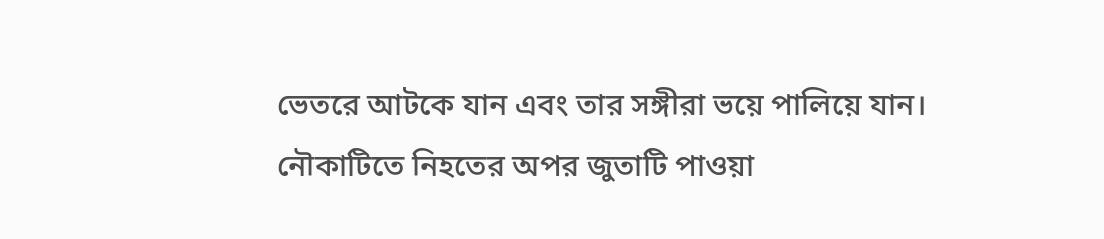ভেতরে আটকে যান এবং তার সঙ্গীরা ভয়ে পালিয়ে যান। নৌকাটিতে নিহতের অপর জুতাটি পাওয়া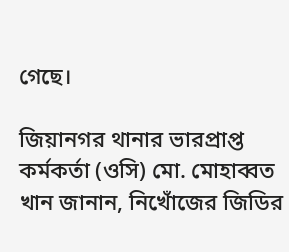গেছে।

জিয়ানগর থানার ভারপ্রাপ্ত কর্মকর্তা (ওসি) মো. মোহাব্বত খান জানান, নিখোঁজের জিডির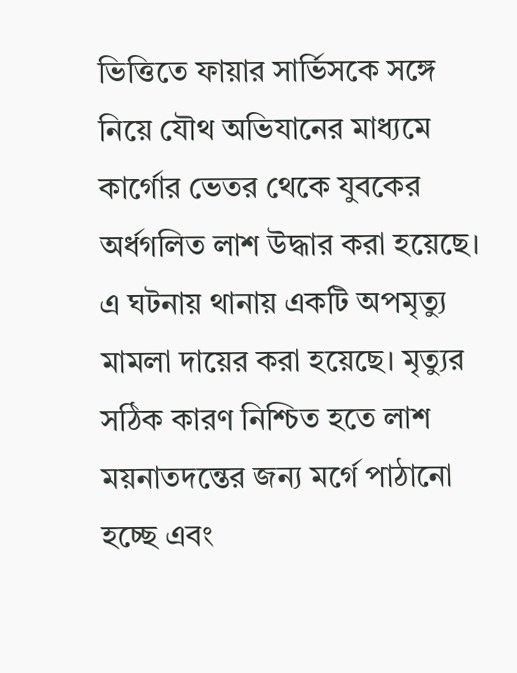ভিত্তিতে ফায়ার সার্ভিসকে সঙ্গে নিয়ে যৌথ অভিযানের মাধ্যমে কার্গোর ভেতর থেকে যুবকের অর্ধগলিত লাশ উদ্ধার করা হয়েছে। এ ঘটনায় থানায় একটি অপমৃত্যু মামলা দায়ের করা হয়েছে। মৃত্যুর সঠিক কারণ নিশ্চিত হতে লাশ ময়নাতদন্তের জন্য মর্গে পাঠানো হচ্ছে এবং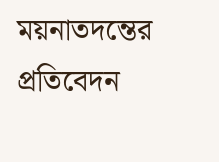ময়নাতদন্তের প্রতিবেদন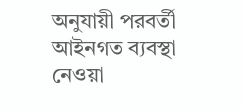অনুযায়ী পরবর্তী আইনগত ব্যবস্থা নেওয়া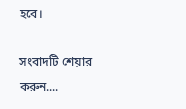হবে।

সংবাদটি শেয়ার করুন....